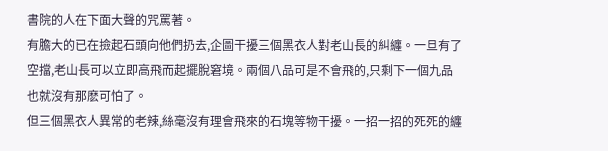書院的人在下面大聲的咒罵著。
有膽大的已在撿起石頭向他們扔去,企圖干擾三個黑衣人對老山長的糾纏。一旦有了空擋,老山長可以立即高飛而起擺脫窘境。兩個八品可是不會飛的,只剩下一個九品也就沒有那麽可怕了。
但三個黑衣人異常的老辣,絲毫沒有理會飛來的石塊等物干擾。一招一招的死死的纏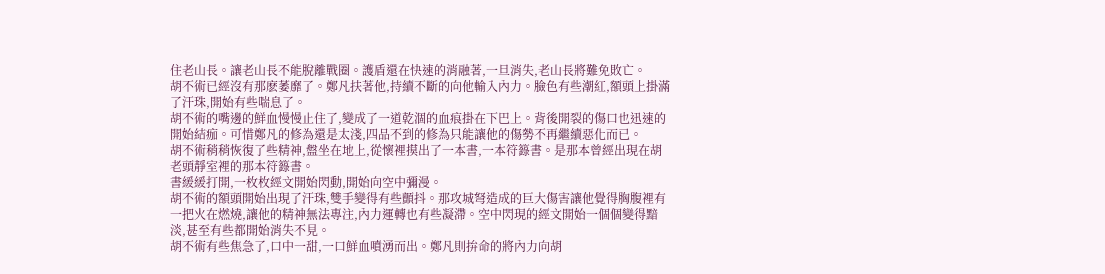住老山長。讓老山長不能脫離戰圈。護盾還在快速的消融著,一旦消失,老山長將難免敗亡。
胡不術已經沒有那麽萎靡了。鄭凡扶著他,持續不斷的向他輸入內力。臉色有些潮紅,額頭上掛滿了汗珠,開始有些喘息了。
胡不術的嘴邊的鮮血慢慢止住了,變成了一道乾涸的血痕掛在下巴上。背後開裂的傷口也迅速的開始結痂。可惜鄭凡的修為還是太淺,四品不到的修為只能讓他的傷勢不再繼續惡化而已。
胡不術稍稍恢復了些精神,盤坐在地上,從懷裡摸出了一本書,一本符籙書。是那本曾經出現在胡老頭靜室裡的那本符籙書。
書緩緩打開,一枚枚經文開始閃動,開始向空中彌漫。
胡不術的額頭開始出現了汗珠,雙手變得有些顫抖。那攻城弩造成的巨大傷害讓他覺得胸腹裡有一把火在燃燒,讓他的精神無法專注,內力運轉也有些凝滯。空中閃現的經文開始一個個變得黯淡,甚至有些都開始消失不見。
胡不術有些焦急了,口中一甜,一口鮮血噴湧而出。鄭凡則拚命的將內力向胡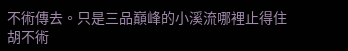不術傳去。只是三品巔峰的小溪流哪裡止得住胡不術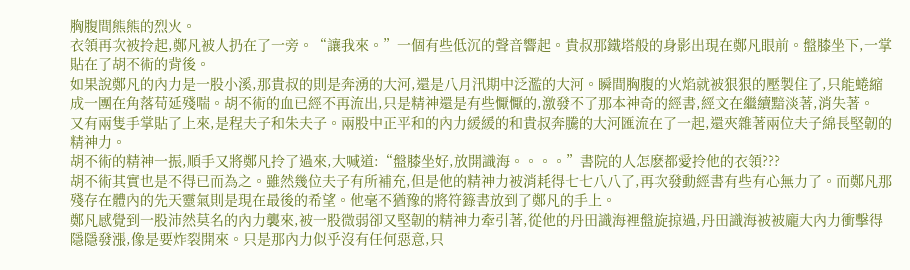胸腹間熊熊的烈火。
衣領再次被拎起,鄭凡被人扔在了一旁。“讓我來。”一個有些低沉的聲音響起。貴叔那鐵塔般的身影出現在鄭凡眼前。盤膝坐下,一掌貼在了胡不術的背後。
如果說鄭凡的內力是一股小溪,那貴叔的則是奔湧的大河,還是八月汛期中泛濫的大河。瞬間胸腹的火焰就被狠狠的壓製住了,只能蜷縮成一團在角落苟延殘喘。胡不術的血已經不再流出,只是精神還是有些懨懨的,激發不了那本神奇的經書,經文在繼續黯淡著,消失著。
又有兩隻手掌貼了上來,是程夫子和朱夫子。兩股中正平和的內力緩緩的和貴叔奔騰的大河匯流在了一起,還夾雜著兩位夫子綿長堅韌的精神力。
胡不術的精神一振,順手又將鄭凡拎了過來,大喊道:“盤膝坐好,放開識海。。。。”書院的人怎麽都愛拎他的衣領???
胡不術其實也是不得已而為之。雖然幾位夫子有所補充,但是他的精神力被消耗得七七八八了,再次發動經書有些有心無力了。而鄭凡那殘存在體內的先天靈氣則是現在最後的希望。他毫不猶豫的將符籙書放到了鄭凡的手上。
鄭凡感覺到一股沛然莫名的內力襲來,被一股微弱卻又堅韌的精神力牽引著,從他的丹田識海裡盤旋掠過,丹田識海被被龐大內力衝擊得隱隱發漲,像是要炸裂開來。只是那內力似乎沒有任何惡意,只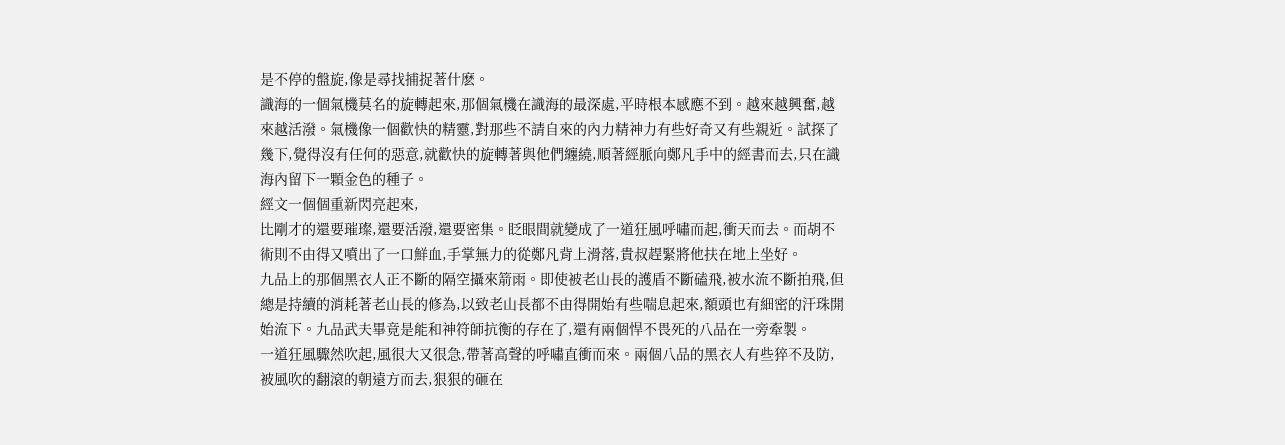是不停的盤旋,像是尋找捕捉著什麽。
識海的一個氣機莫名的旋轉起來,那個氣機在識海的最深處,平時根本感應不到。越來越興奮,越來越活潑。氣機像一個歡快的精靈,對那些不請自來的內力精神力有些好奇又有些親近。試探了幾下,覺得沒有任何的惡意,就歡快的旋轉著與他們纏繞,順著經脈向鄭凡手中的經書而去,只在識海內留下一顆金色的種子。
經文一個個重新閃亮起來,
比剛才的還要璀璨,還要活潑,還要密集。眨眼間就變成了一道狂風呼嘯而起,衝天而去。而胡不術則不由得又噴出了一口鮮血,手掌無力的從鄭凡背上滑落,貴叔趕緊將他扶在地上坐好。
九品上的那個黑衣人正不斷的隔空攝來箭雨。即使被老山長的護盾不斷磕飛,被水流不斷拍飛,但總是持續的消耗著老山長的修為,以致老山長都不由得開始有些喘息起來,額頭也有細密的汗珠開始流下。九品武夫畢竟是能和神符師抗衡的存在了,還有兩個悍不畏死的八品在一旁牽製。
一道狂風驟然吹起,風很大又很急,帶著高聲的呼嘯直衝而來。兩個八品的黑衣人有些猝不及防,被風吹的翻滾的朝遠方而去,狠狠的砸在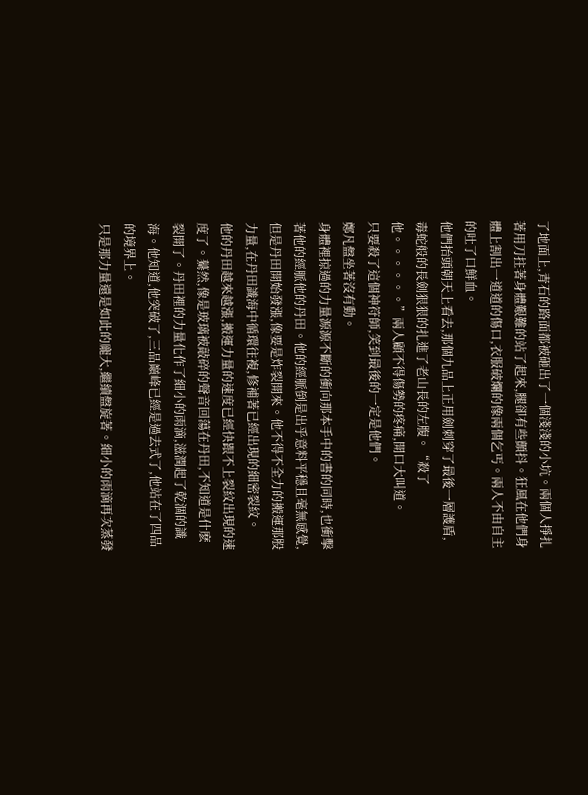了地面上,青石的路面都被砸出了一個淺淺的小坑。兩個人掙扎著用刀拄著身體艱難的站了起來,腿卻有些顫抖。狂風在他們身體上割出一道道的傷口,衣服破爛的像兩個乞丐。兩人不由自主的吐了口鮮血。
他們抬頭朝天上看去,那個九品上正用劍刺穿了最後一層護盾,毒蛇般的長劍狠狠的扎進了老山長的左腹。“殺了他。。。。。。”兩人顧不得傷勢的疼痛,開口大叫道。
只要殺了這個神符師,笑到最後的一定是他們。
鄭凡盤坐著沒有動。
身體裡掠過的力量源源不斷的衝向那本手中的書的同時,也衝擊著他的經脈他的丹田。他的經脈倒是出乎意料平穩且毫無感覺,但是丹田開始發漲,像要是炸裂開來。他不得不全力的搬運那股力量,在丹田識海中循環往複,修補著已經出現的細密裂紋。
他的丹田越來越漲,搬運力量的速度已經快跟不上裂紋出現的速度了。驀然,像是玻璃被敲碎的聲音回蕩在丹田,不知道是什麽裂開了。丹田裡的力量化作了細小的雨滴,滋潤起了乾涸的識海。他知道,他突破了,三品巔峰已經是過去式了,他站在了四品的境界上。
只是那力量還是如此的龐大,繼續盤旋著。細小的雨滴再次蒸發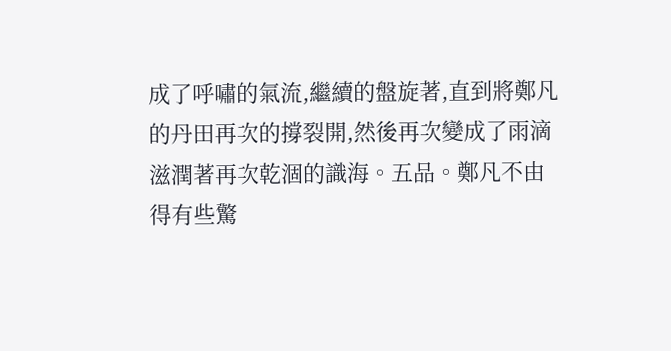成了呼嘯的氣流,繼續的盤旋著,直到將鄭凡的丹田再次的撐裂開,然後再次變成了雨滴滋潤著再次乾涸的識海。五品。鄭凡不由得有些驚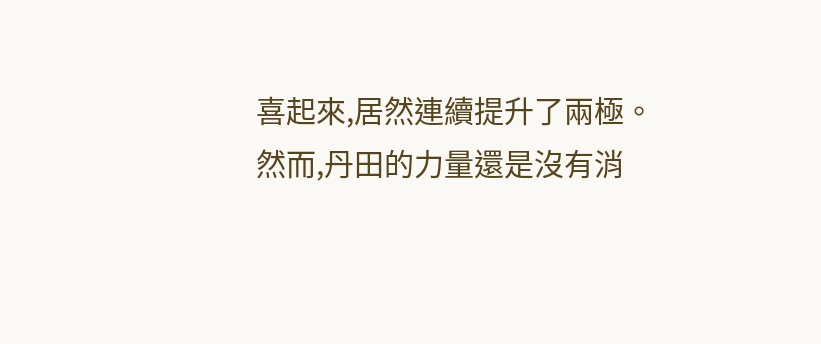喜起來,居然連續提升了兩極。
然而,丹田的力量還是沒有消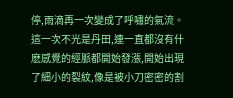停,雨滴再一次變成了呼嘯的氣流。這一次不光是丹田,連一直都沒有什麽感覺的經脈都開始發漲,開始出現了細小的裂紋,像是被小刀密密的割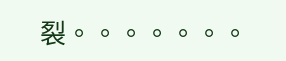裂。。。。。。。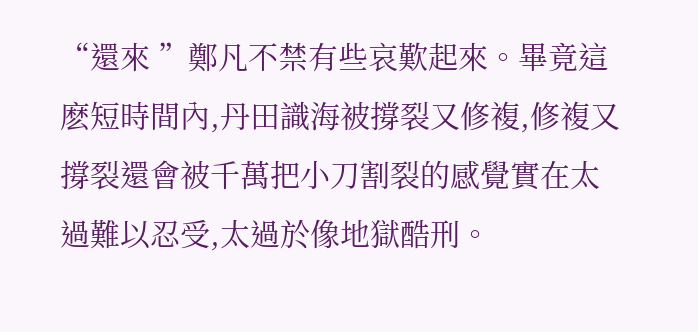“還來 ”鄭凡不禁有些哀歎起來。畢竟這麽短時間內,丹田識海被撐裂又修複,修複又撐裂還會被千萬把小刀割裂的感覺實在太過難以忍受,太過於像地獄酷刑。